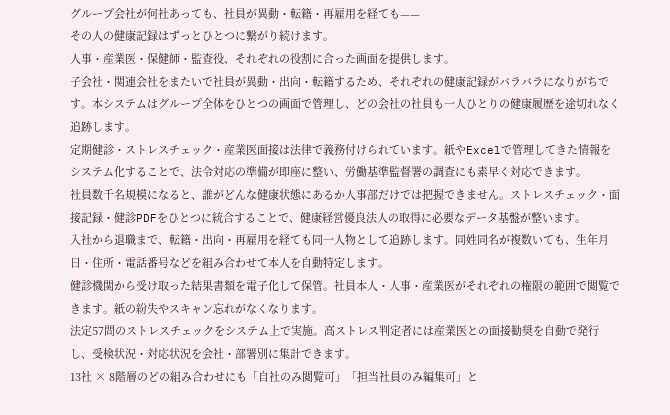グループ会社が何社あっても、社員が異動・転籍・再雇用を経ても——
その人の健康記録はずっとひとつに繋がり続けます。
人事・産業医・保健師・監査役、それぞれの役割に合った画面を提供します。
子会社・関連会社をまたいで社員が異動・出向・転籍するため、それぞれの健康記録がバラバラになりがちです。本システムはグループ全体をひとつの画面で管理し、どの会社の社員も一人ひとりの健康履歴を途切れなく追跡します。
定期健診・ストレスチェック・産業医面接は法律で義務付けられています。紙やExcelで管理してきた情報をシステム化することで、法令対応の準備が即座に整い、労働基準監督署の調査にも素早く対応できます。
社員数千名規模になると、誰がどんな健康状態にあるか人事部だけでは把握できません。ストレスチェック・面接記録・健診PDFをひとつに統合することで、健康経営優良法人の取得に必要なデータ基盤が整います。
入社から退職まで、転籍・出向・再雇用を経ても同一人物として追跡します。同姓同名が複数いても、生年月日・住所・電話番号などを組み合わせて本人を自動特定します。
健診機関から受け取った結果書類を電子化して保管。社員本人・人事・産業医がそれぞれの権限の範囲で閲覧できます。紙の紛失やスキャン忘れがなくなります。
法定57問のストレスチェックをシステム上で実施。高ストレス判定者には産業医との面接勧奨を自動で発行し、受検状況・対応状況を会社・部署別に集計できます。
13社 × 8階層のどの組み合わせにも「自社のみ閲覧可」「担当社員のみ編集可」と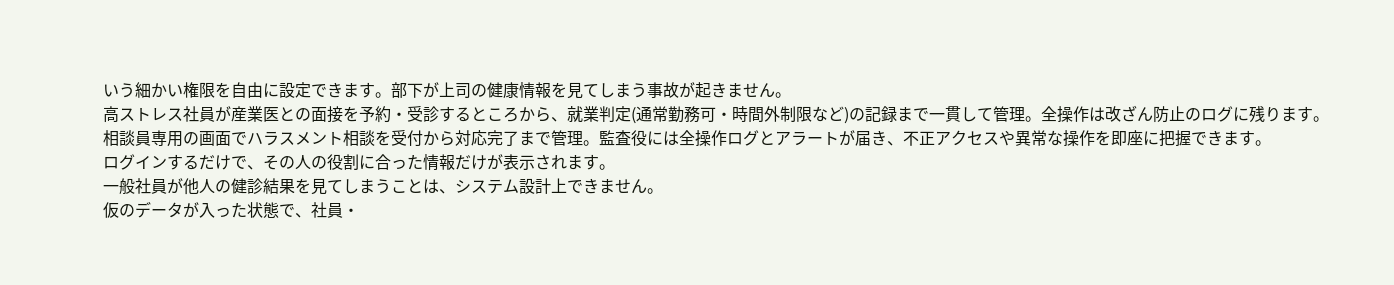いう細かい権限を自由に設定できます。部下が上司の健康情報を見てしまう事故が起きません。
高ストレス社員が産業医との面接を予約・受診するところから、就業判定(通常勤務可・時間外制限など)の記録まで一貫して管理。全操作は改ざん防止のログに残ります。
相談員専用の画面でハラスメント相談を受付から対応完了まで管理。監査役には全操作ログとアラートが届き、不正アクセスや異常な操作を即座に把握できます。
ログインするだけで、その人の役割に合った情報だけが表示されます。
一般社員が他人の健診結果を見てしまうことは、システム設計上できません。
仮のデータが入った状態で、社員・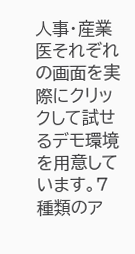人事・産業医それぞれの画面を実際にクリックして試せるデモ環境を用意しています。7種類のア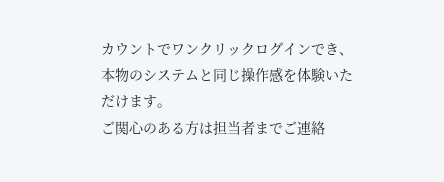カウントでワンクリックログインでき、本物のシステムと同じ操作感を体験いただけます。
ご関心のある方は担当者までご連絡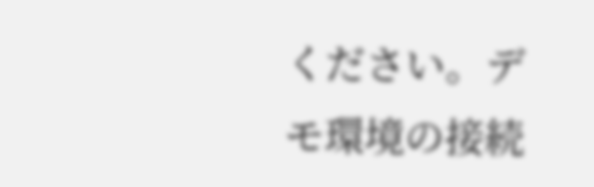ください。デモ環境の接続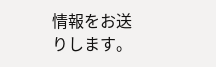情報をお送りします。